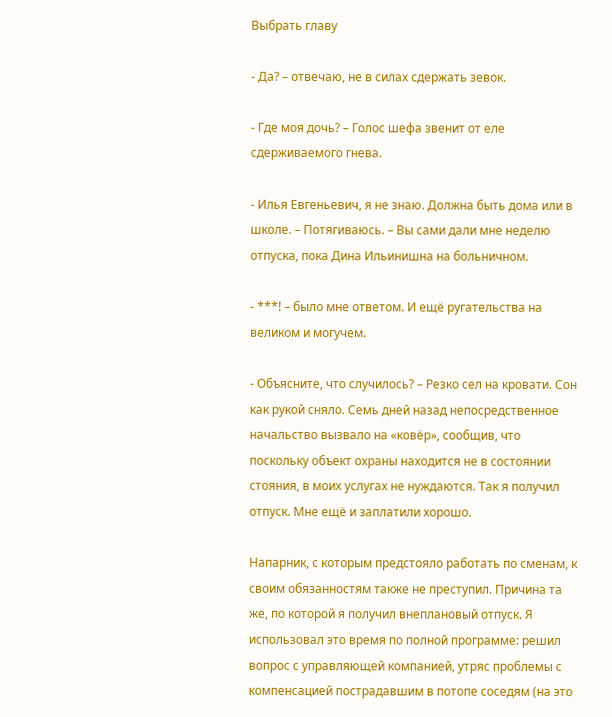Выбрать главу

- Да? – отвечаю, не в силах сдержать зевок.

- Где моя дочь? – Голос шефа звенит от еле сдерживаемого гнева.

- Илья Евгеньевич, я не знаю. Должна быть дома или в школе. – Потягиваюсь. – Вы сами дали мне неделю отпуска, пока Дина Ильинишна на больничном.

- ***! – было мне ответом. И ещё ругательства на великом и могучем.

- Объясните, что случилось? – Резко сел на кровати. Сон как рукой сняло. Семь дней назад непосредственное начальство вызвало на «ковёр», сообщив, что поскольку объект охраны находится не в состоянии стояния, в моих услугах не нуждаются. Так я получил отпуск. Мне ещё и заплатили хорошо.

Напарник, с которым предстояло работать по сменам, к своим обязанностям также не преступил. Причина та же, по которой я получил внеплановый отпуск. Я использовал это время по полной программе: решил вопрос с управляющей компанией, утряс проблемы с компенсацией пострадавшим в потопе соседям (на это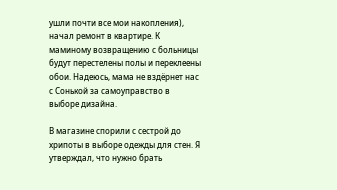ушли почти все мои накопления), начал ремонт в квартире. К маминому возвращению с больницы будут перестелены полы и переклеены обои. Надеюсь, мама не вздёрнет нас с Сонькой за самоуправство в выборе дизайна.

В магазине спорили с сестрой до хрипоты в выборе одежды для стен. Я утверждал, что нужно брать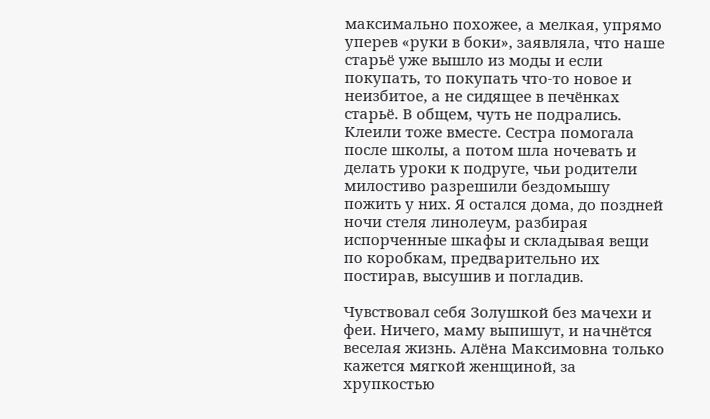максимально похожее, а мелкая, упрямо уперев «руки в боки», заявляла, что наше старьё уже вышло из моды и если покупать, то покупать что-то новое и неизбитое, а не сидящее в печёнках старьё. В общем, чуть не подрались. Клеили тоже вместе. Сестра помогала после школы, а потом шла ночевать и делать уроки к подруге, чьи родители милостиво разрешили бездомышу пожить у них. Я остался дома, до поздней ночи стеля линолеум, разбирая испорченные шкафы и складывая вещи по коробкам, предварительно их постирав, высушив и погладив.

Чувствовал себя Золушкой без мачехи и феи. Ничего, маму выпишут, и начнётся веселая жизнь. Алёна Максимовна только кажется мягкой женщиной, за хрупкостью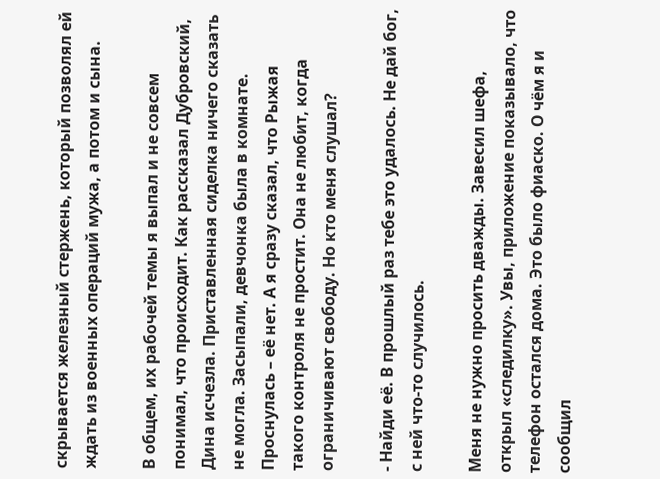скрывается железный стержень, который позволял ей ждать из военных операций мужа, а потом и сына.

В общем, их рабочей темы я выпал и не совсем понимал, что происходит. Как рассказал Дубровский, Дина исчезла. Приставленная сиделка ничего сказать не могла. Засыпали, девчонка была в комнате. Проснулась – её нет. А я сразу сказал, что Рыжая такого контроля не простит. Она не любит, когда ограничивают свободу. Но кто меня слушал?

- Найди её. В прошлый раз тебе это удалось. Не дай бог, с ней что-то случилось.

Меня не нужно просить дважды. Завесил шефа, открыл «следилку». Увы, приложение показывало, что телефон остался дома. Это было фиаско. О чём я и сообщил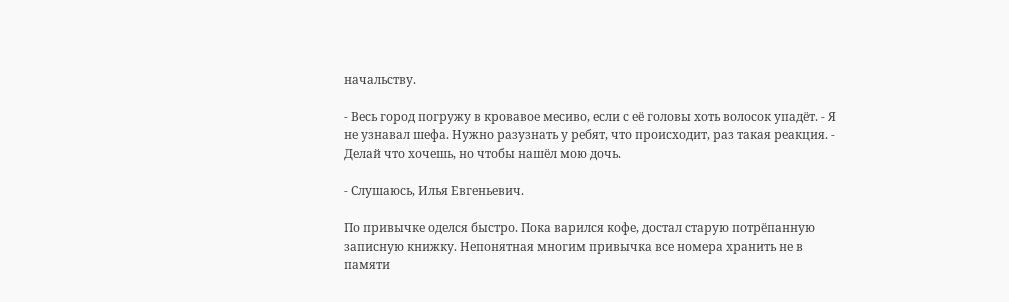начальству.

- Весь город погружу в кровавое месиво, если с её головы хоть волосок упадёт. - Я не узнавал шефа. Нужно разузнать у ребят, что происходит, раз такая реакция. - Делай что хочешь, но чтобы нашёл мою дочь.

- Слушаюсь, Илья Евгеньевич.

По привычке оделся быстро. Пока варился кофе, достал старую потрёпанную записную книжку. Непонятная многим привычка все номера хранить не в памяти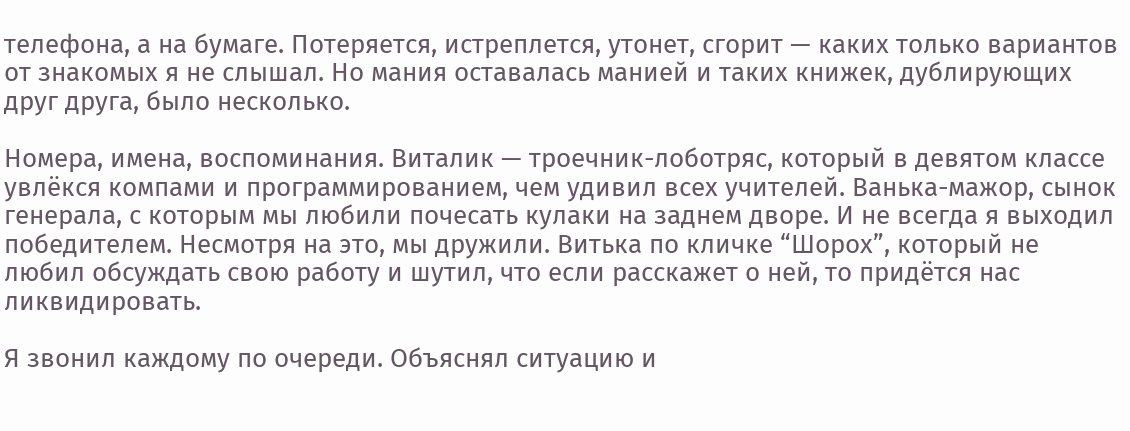телефона, а на бумаге. Потеряется, истреплется, утонет, сгорит — каких только вариантов от знакомых я не слышал. Но мания оставалась манией и таких книжек, дублирующих друг друга, было несколько.

Номера, имена, воспоминания. Виталик — троечник-лоботряс, который в девятом классе увлёкся компами и программированием, чем удивил всех учителей. Ванька-мажор, сынок генерала, с которым мы любили почесать кулаки на заднем дворе. И не всегда я выходил победителем. Несмотря на это, мы дружили. Витька по кличке “Шорох”, который не любил обсуждать свою работу и шутил, что если расскажет о ней, то придётся нас ликвидировать.

Я звонил каждому по очереди. Объяснял ситуацию и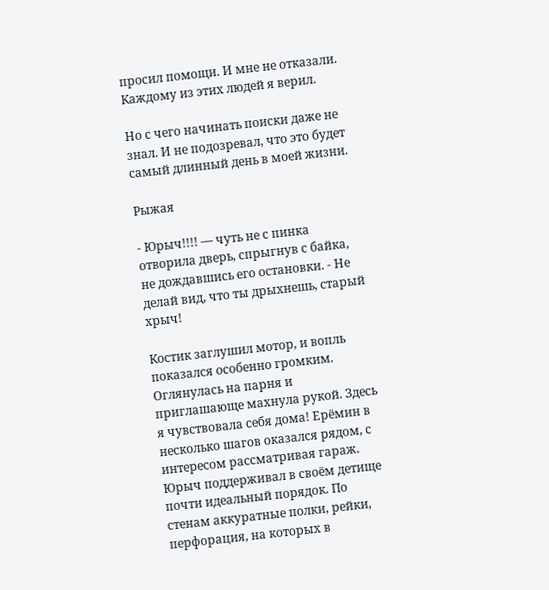просил помощи. И мне не отказали. Каждому из этих людей я верил.

Но с чего начинать поиски даже не знал. И не подозревал, что это будет самый длинный день в моей жизни.

Рыжая

- Юрыч!!!! — чуть не с пинка отворила дверь, спрыгнув с байка, не дождавшись его остановки. - Не делай вид, что ты дрыхнешь, старый хрыч!

Костик заглушил мотор, и вопль показался особенно громким. Оглянулась на парня и приглашающе махнула рукой. Здесь я чувствовала себя дома! Ерёмин в несколько шагов оказался рядом, с интересом рассматривая гараж. Юрыч поддерживал в своём детище почти идеальный порядок. По стенам аккуратные полки, рейки, перфорация, на которых в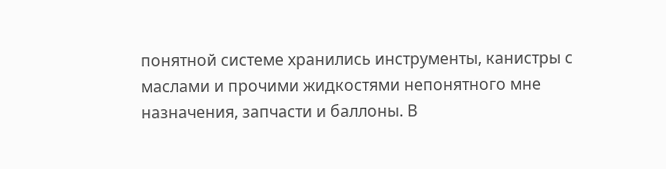понятной системе хранились инструменты, канистры с маслами и прочими жидкостями непонятного мне назначения, запчасти и баллоны. В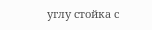углу стойка с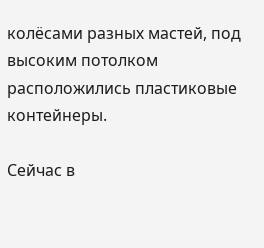колёсами разных мастей, под высоким потолком расположились пластиковые контейнеры.

Сейчас в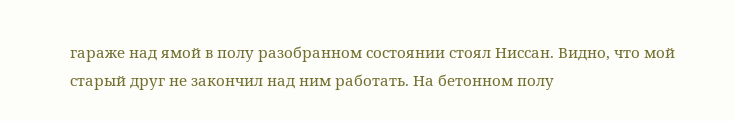гараже над ямой в полу разобранном состоянии стоял Ниссан. Видно, что мой старый друг не закончил над ним работать. На бетонном полу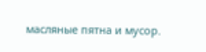масляные пятна и мусор.